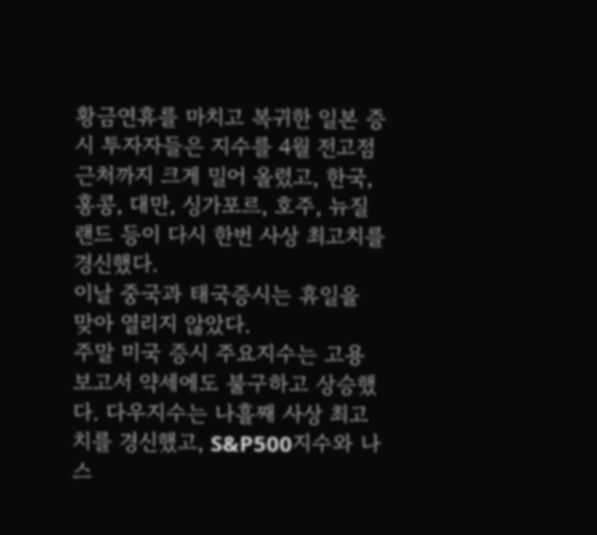황금연휴를 마치고 복귀한 일본 증시 투자자들은 지수를 4월 전고점 근처까지 크게 밀어 올렸고, 한국, 홍콩, 대만, 싱가포르, 호주, 뉴질랜드 등이 다시 한번 사상 최고치를 경신했다.
이날 중국과 태국증시는 휴일을 맞아 열리지 않았다.
주말 미국 증시 주요지수는 고용보고서 약세에도 불구하고 상승했다. 다우지수는 나흘째 사상 최고치를 경신했고, S&P500지수와 나스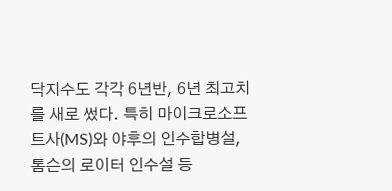닥지수도 각각 6년반, 6년 최고치를 새로 썼다. 특히 마이크로소프트사(MS)와 야후의 인수합병설, 톰슨의 로이터 인수설 등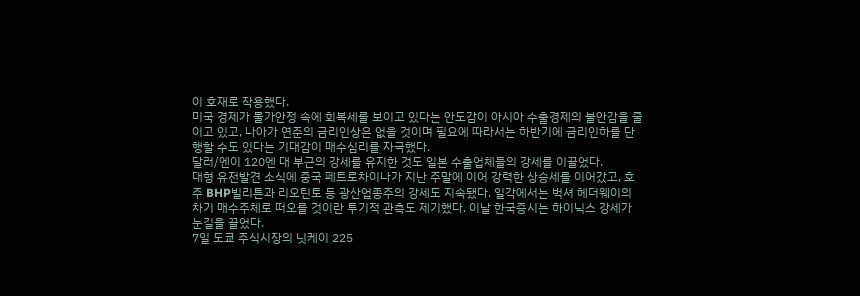이 호재로 작용했다.
미국 경제가 물가안정 속에 회복세를 보이고 있다는 안도감이 아시아 수출경제의 불안감을 줄이고 있고, 나아가 연준의 금리인상은 없을 것이며 필요에 따라서는 하반기에 금리인하를 단행할 수도 있다는 기대감이 매수심리를 자극했다.
달러/엔이 120엔 대 부근의 강세를 유지한 것도 일본 수출업체들의 강세를 이끌었다.
대형 유전발견 소식에 중국 페트로차이나가 지난 주말에 이어 강력한 상승세를 이어갔고, 호주 BHP빌리튼과 리오틴토 등 광산업종주의 강세도 지속됐다. 일각에서는 벅셔 헤더웨이의 차기 매수주체로 떠오를 것이란 투기적 관측도 제기했다. 이날 한국증시는 하이닉스 강세가 눈길을 끌었다.
7일 도쿄 주식시장의 닛케이 225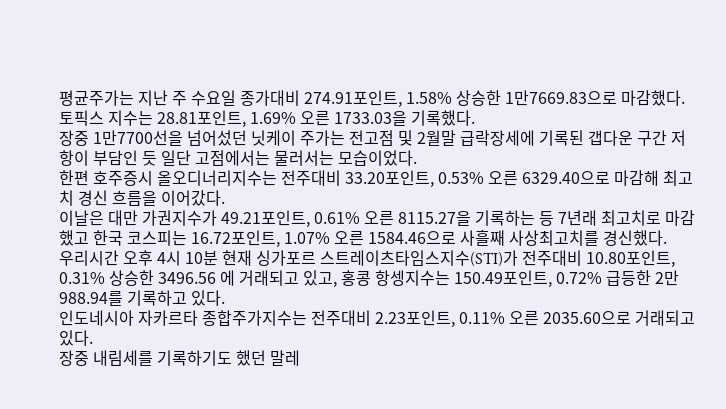평균주가는 지난 주 수요일 종가대비 274.91포인트, 1.58% 상승한 1만7669.83으로 마감했다. 토픽스 지수는 28.81포인트, 1.69% 오른 1733.03을 기록했다.
장중 1만7700선을 넘어섰던 닛케이 주가는 전고점 및 2월말 급락장세에 기록된 갭다운 구간 저항이 부담인 듯 일단 고점에서는 물러서는 모습이었다.
한편 호주증시 올오디너리지수는 전주대비 33.20포인트, 0.53% 오른 6329.40으로 마감해 최고치 경신 흐름을 이어갔다.
이날은 대만 가권지수가 49.21포인트, 0.61% 오른 8115.27을 기록하는 등 7년래 최고치로 마감했고 한국 코스피는 16.72포인트, 1.07% 오른 1584.46으로 사흘째 사상최고치를 경신했다.
우리시간 오후 4시 10분 현재 싱가포르 스트레이츠타임스지수(STI)가 전주대비 10.80포인트, 0.31% 상승한 3496.56 에 거래되고 있고, 홍콩 항셍지수는 150.49포인트, 0.72% 급등한 2만 988.94를 기록하고 있다.
인도네시아 자카르타 종합주가지수는 전주대비 2.23포인트, 0.11% 오른 2035.60으로 거래되고 있다.
장중 내림세를 기록하기도 했던 말레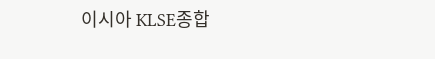이시아 KLSE종합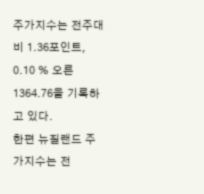주가지수는 전주대비 1.36포인트, 0.10 % 오른 1364.76을 기록하고 있다.
한편 뉴질랜드 주가지수는 전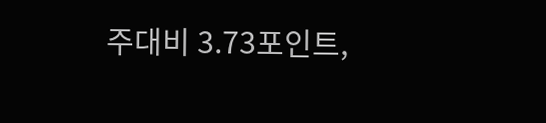주대비 3.73포인트,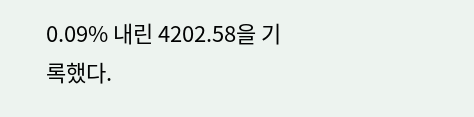0.09% 내린 4202.58을 기록했다.